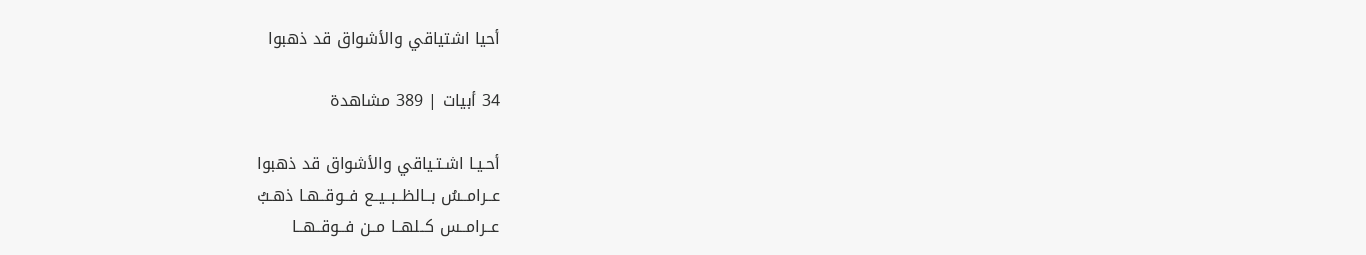أحيا اشتياقي والأشواق قد ذهبوا

34 أبيات | 389 مشاهدة

أحـيـا اشـتـياقي والأشواق قد ذهبوا
عــرامــسُ بــالظــبــيــع فــوقــهـا ذهـبُ
عــرامــس كــلهــا مــن فــوقــهــا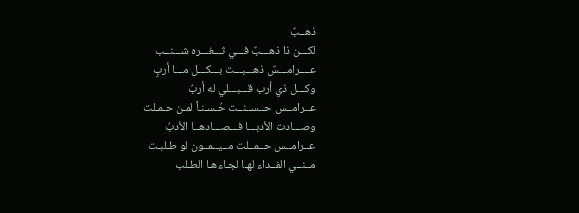ذهــبٌ
لكـــن ذا ذهـــبٌ فـــي ثـــغـــره شـــنــب
عــــرامـــسٌ ذهـــبـــت بـــكـــل مـــا أربٍ
وكـــل ذي أرب قـــبـــلي له أربُ
عــرامــس حــســنــت حُـسـنـاً لمـن حـمـلت
وصـــادت الأدبـــا فـــصـــادهــا الأدبُ
عــرامــس حــمــلت مــيــمــون لو طـلبـت
مــنــي الفــداء لهـا لجـاءهـا الطـلب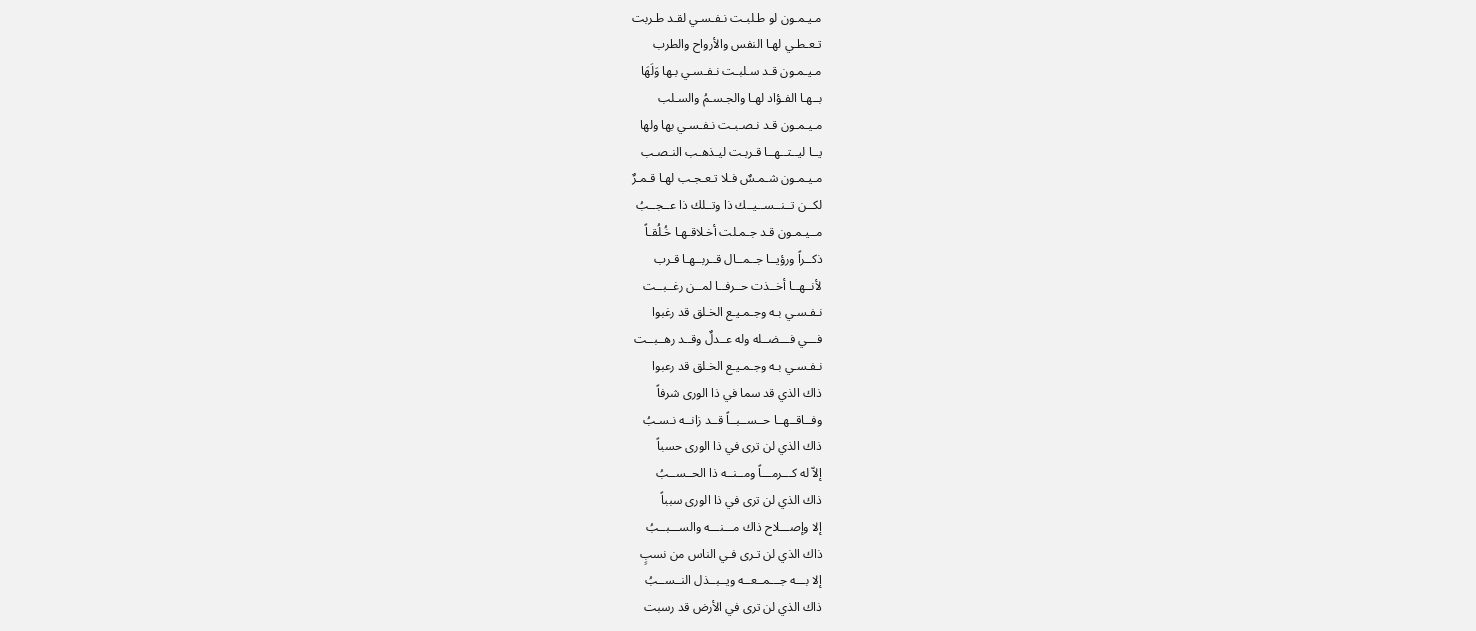مـيـمـون لو طـلبـت نـفـسـي لقـد طـربت
تـعـطـي لهـا النفس والأرواح والطرب
مـيـمـون قـد سـلبـت نـفـسـي بـها وَلَهَا
بــهـا الفـؤاد لهـا والجـسـمُ والسـلب
مـيـمـون قـد نـصـبـت نـفـسـي بها ولها
يــا ليــتــهــا قـربـت ليـذهـب النـصـب
مـيـمـون شـمـسٌ فـلا تـعـجـب لهـا قـمـرٌ
لكــن تــنــســيــك ذا وتــلك ذا عــجــبُ
مــيـمـون قـد جـمـلت أخـلاقـهـا خُـلُقـاً
ذكــراً ورؤيــا جــمــال قــربــهـا قـرب
لأنــهــا أخــذت حــرفــا لمــن رغــبــت
نـفـسـي بـه وجـمـيـع الخـلق قد رغبوا
فـــي فـــضــله وله عــدلٌ وقــد رهــبــت
نـفـسـي بـه وجـمـيـع الخـلق قد رعبوا
ذاك الذي قد سما في ذا الورى شرفاً
وفــاقــهــا حــســبــاً قــد زانــه نـسـبُ
ذاك الذي لن ترى في ذا الورى حسباً
إلاّ له كـــرمـــاً ومــنــه ذا الحــســبُ
ذاك الذي لن ترى في ذا الورى سبباً
إلا وإصـــلاح ذاك مـــنـــه والســـبــبُ
ذاك الذي لن تـرى فـي الناس من نسبٍ
إلا بـــه جـــمــعــه ويــبــذل النــســبُ
ذاك الذي لن ترى في الأرض قد رسبت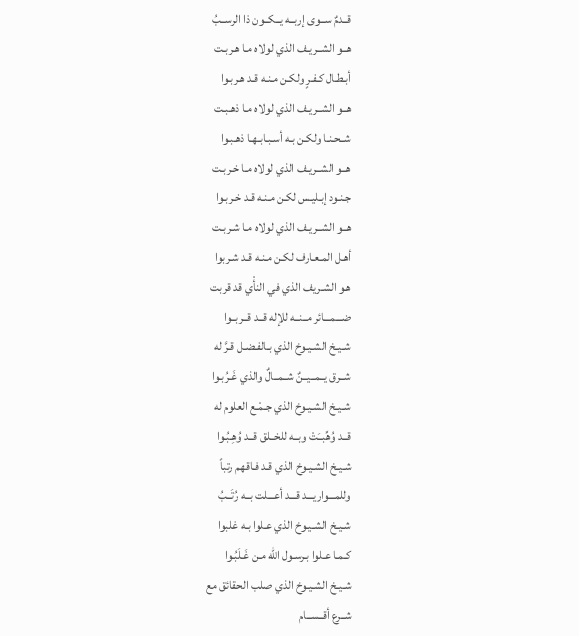قــدمٌ ســوى إربــه يــكــون ذا الرســبُ
هــو الشــريـف الذي لولاه مـا هـربـت
أبـطـال كـفـرٍ ولكـن مـنـه قـد هـربـوا
هــو الشــريـف الذي لولاه مـا ذهـبـت
شــحـنـا ولكـن بـه أسـبـابـهـا ذهـبـوا
هــو الشــريـف الذي لولاه مـا خـربـت
جـنـود إبـليـس لكـن مـنـه قـد خـربـوا
هــو الشــريـف الذي لولاه مـا شـربـت
أهـل المـعـارف لكـن مـنـه قـد شـربوا
هـو الشـريف الذي في النأْي قد قربت
ضـــمـــائر مــنــه للإله قــد قــربــوا
شـيـخ الشـيـوخ الذي بـالفـضـل قـرَّ له
شــرق يــمــيــنٌ شــمــالٌ والذي غَـرُبـوا
شـيـخ الشـيـوخ الذي جـمْـع العلوم له
قــد وُهِّبــَتْ وبــه للخــلق قــد وُهِـبُـوا
شـيـخ الشـيـوخ الذي قـد فـاقهم رتباً
وللمـــواريـــد قـــد أعـــلت بــه رُتَــبُ
شـيـخ الشـيـوخ الذي عـلوا بـه غلبوا
كـمـا عـلوا بـرسـول الله مـن غَـلَبُـوا
شـيـخ الشـيـوخ الذي صلب الحقائق مع
شــرع أقــســام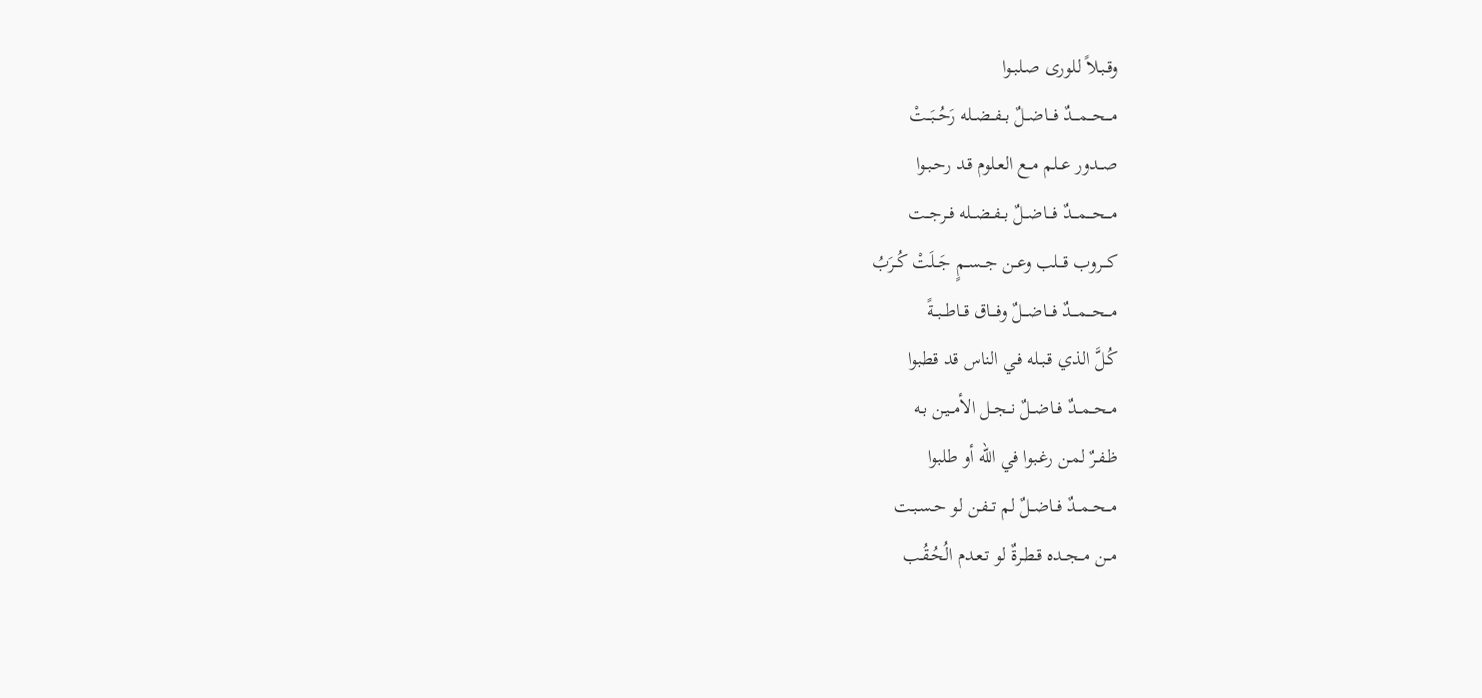وقـبـلاً للورى صـلبـوا
مـــحـــمـــدٌ فـــاضــلٌ بــفــضــله رَحُــبَــتْ
صــدور عــلم مــع العـلوم قـد رحـبـوا
مـــحـــمـــدٌ فـــاضــلٌ بــفــضــله فــرجــت
كـــروب قـــلب وعــن جــســمٍ جَــلَتْ كُــرَبُ
مـــحـــمـــدٌ فـــاضـــلٌ وفـــاق قــاطــبــةً
كُـلَّ الذي قـبـله فـي الناس قد قطبوا
مــحــمــدٌ فــاضــلٌ نــجــل الأمــيـن بـه
ظـفـرٌ لمـن رغـبوا في الله أو طلبوا
مــحــمــدٌ فــاضــلٌ لم تــفـن لو حـسـبـت
مــن مــجــده قـطـرةٌ لو تـعـدم الُحُـقُـب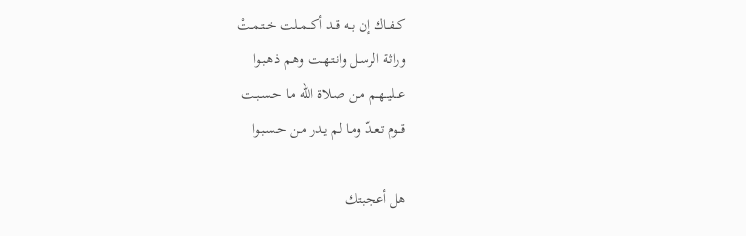كــفــاك إن بــه قــد أكــمــلت خــتـمـتْ
وراثـة الرسـل وانـتـهـت وهـم ذهـبـوا
عــليــهــم مـن صـلاة الله مـا حـسـبـت
قــوم تـعـدّ ومـا لم يـدر مـن حـسـبـوا

هل أعجبتك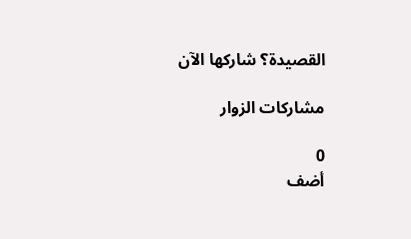القصيدة؟ شاركها الآن

مشاركات الزوار

0
أضف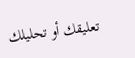تعليقك أو تحليلك